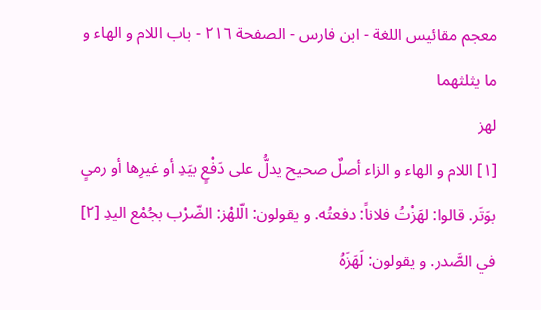معجم مقائيس اللغة - ابن فارس - الصفحة ٢١٦ - باب اللام و الهاء و ما يثلثهما
لهز
[١] اللام و الهاء و الزاء أصلٌ صحيح يدلُّ على دَفْعٍ بيَدِ أو غيرِها أو رمىٍ بوَتَر. قالوا: لهَزْتُ فلاناً: دفعتُه. و يقولون: الّلهْز: الضّرْب بجُمْع اليدِ [٢] في الصَّدر. و يقولون: لَهَزَهُ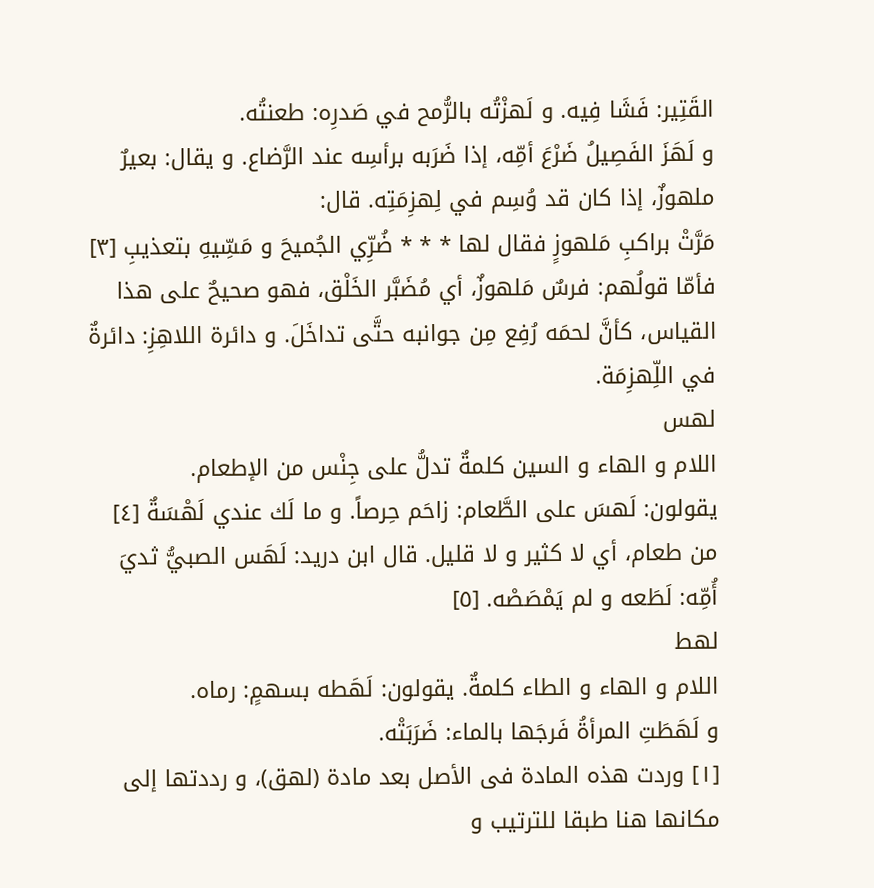القَتِير: فَشَا فِيه. و لَهزْتُه بالرُّمح في صَدرِه: طعنتُه.
و لَهَزَ الفَصِيلُ ضَرْعَ أمِّه، إذا ضَرَبه برأسِه عند الرَّضاع. و يقال: بعيرٌ ملهوزٌ، إذا كان قد وُسِم في لِهزِمَتِه. قال:
مَرَّتْ براكبِ مَلهوزٍ فقال لها * * * ضُرِّي الجُميحَ و مَسِّيهِ بتعذيبِ [٣]
فأمّا قولُهم: فرسٌ مَلهوزٌ، أي مُضَبَّر الخَلْق، فهو صحيحٌ على هذا القياس، كأنَّ لحمَه رُفِع مِن جوانبه حتَّى تداخَلَ. و دائرة اللاهِزِ: دائرةٌ في اللِّهزِمَة.
لهس
اللام و الهاء و السين كلمةٌ تدلُّ على جِنْس من الإطعام.
يقولون: لَهسَ على الطَّعام: زاحَم حِرصاً. و ما لَك عندي لَهْسَةٌ [٤] من طعام، أي لا كثير و لا قليل. قال ابن دريد: لَهَس الصبيُّ ثديَ أُمِّه: لَطَعه و لم يَمْصَصْه. [٥]
لهط
اللام و الهاء و الطاء كلمةٌ. يقولون: لَهَطه بسهمٍ: رماه.
و لَهَطَتِ المرأةُ فَرجَها بالماء: ضَرَبَتْه.
[١] وردت هذه المادة فى الأصل بعد مادة (لهق)، و رددتها إلى مكانها هنا طبقا للترتيب و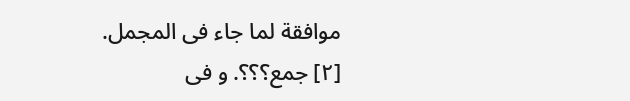موافقة لما جاء فى المجمل.
[٢] جمع؟؟؟. و فى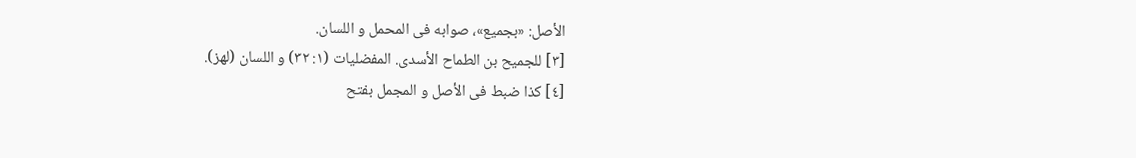الأصل: «بجميع»، صوابه فى المحمل و اللسان.
[٣] للجميح بن الطماح الأسدى. المفضليات (١: ٣٢) و اللسان (لهز).
[٤] كذا ضبط فى الأصل و المجمل بفتح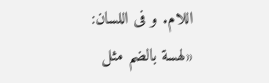اللام. و فى اللسان: «لهسة بالضم مثل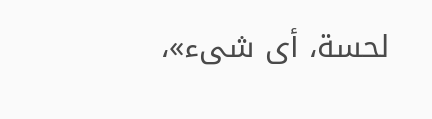لحسة، أى شىء»،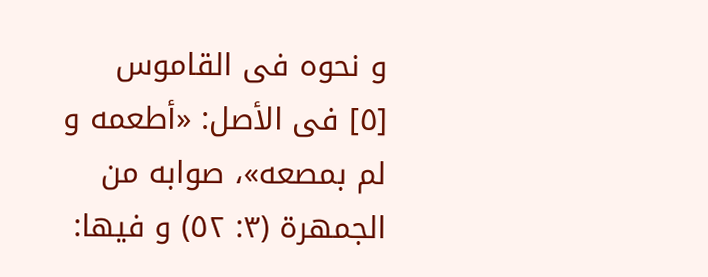و نحوه فى القاموس
[٥] فى الأصل: «أطعمه و لم بمصعه»، صوابه من الجمهرة (٣: ٥٢) و فيها: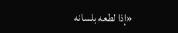«إذا لطعه بلسانه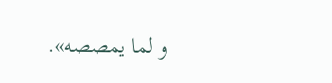و لما يمصصه».